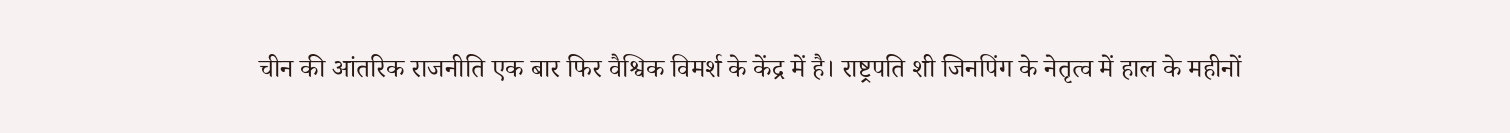चीन की आंतरिक राजनीति एक बार फिर वैश्विक विमर्श के केंद्र में है। राष्ट्रपति शी जिनपिंग के नेतृत्व में हाल के महीनों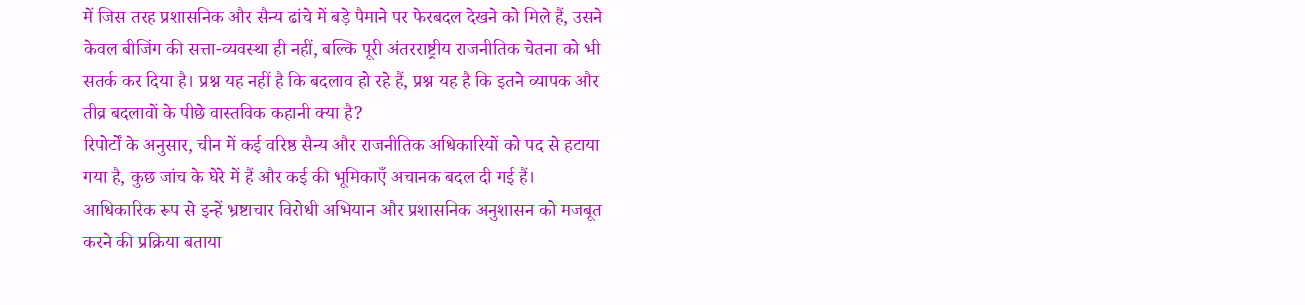में जिस तरह प्रशासनिक और सैन्य ढांचे में बड़े पैमाने पर फेरबदल देखने को मिले हैं, उसने केवल बीजिंग की सत्ता-व्यवस्था ही नहीं, बल्कि पूरी अंतरराष्ट्रीय राजनीतिक चेतना को भी सतर्क कर दिया है। प्रश्न यह नहीं है कि बदलाव हो रहे हैं, प्रश्न यह है कि इतने व्यापक और तीव्र बदलावों के पीछे वास्तविक कहानी क्या है?
रिपोर्टों के अनुसार, चीन में कई वरिष्ठ सैन्य और राजनीतिक अधिकारियों को पद से हटाया गया है, कुछ जांच के घेरे में हैं और कई की भूमिकाएँ अचानक बदल दी गई हैं। आधिकारिक रूप से इन्हें भ्रष्टाचार विरोधी अभियान और प्रशासनिक अनुशासन को मजबूत करने की प्रक्रिया बताया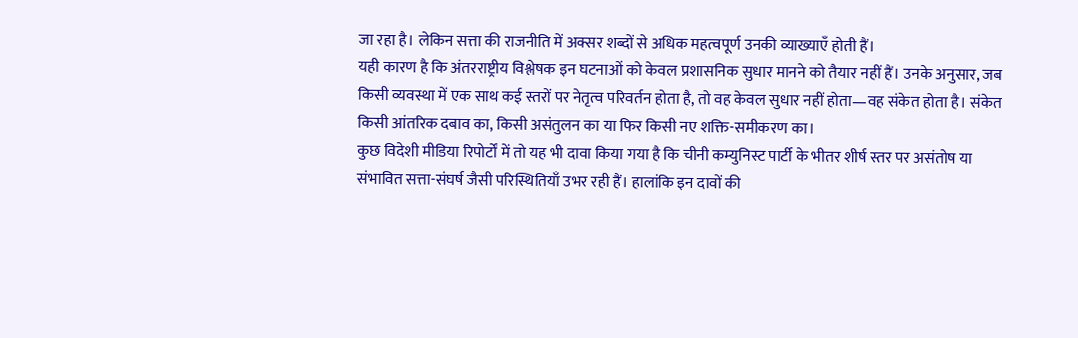जा रहा है। लेकिन सत्ता की राजनीति में अक्सर शब्दों से अधिक महत्वपूर्ण उनकी व्याख्याएँ होती हैं।
यही कारण है कि अंतरराष्ट्रीय विश्लेषक इन घटनाओं को केवल प्रशासनिक सुधार मानने को तैयार नहीं हैं। उनके अनुसार, जब किसी व्यवस्था में एक साथ कई स्तरों पर नेतृत्व परिवर्तन होता है, तो वह केवल सुधार नहीं होता—वह संकेत होता है। संकेत किसी आंतरिक दबाव का, किसी असंतुलन का या फिर किसी नए शक्ति-समीकरण का।
कुछ विदेशी मीडिया रिपोर्टों में तो यह भी दावा किया गया है कि चीनी कम्युनिस्ट पार्टी के भीतर शीर्ष स्तर पर असंतोष या संभावित सत्ता-संघर्ष जैसी परिस्थितियाँ उभर रही हैं। हालांकि इन दावों की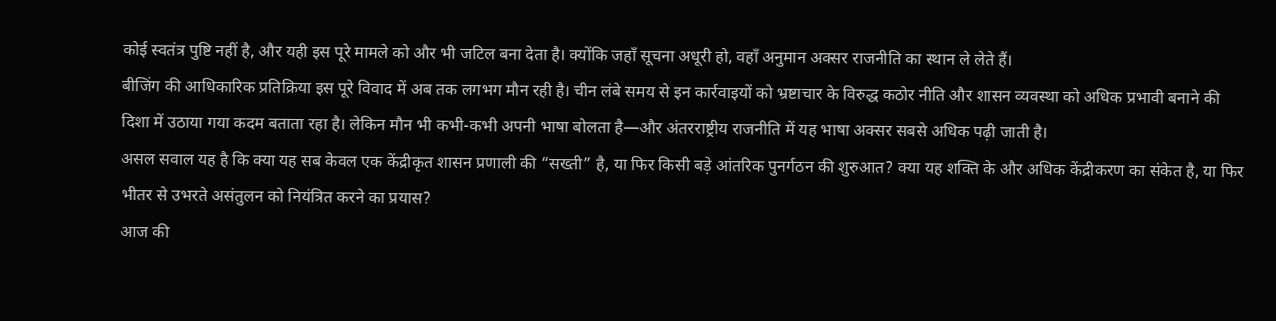कोई स्वतंत्र पुष्टि नहीं है, और यही इस पूरे मामले को और भी जटिल बना देता है। क्योंकि जहाँ सूचना अधूरी हो, वहाँ अनुमान अक्सर राजनीति का स्थान ले लेते हैं।
बीजिंग की आधिकारिक प्रतिक्रिया इस पूरे विवाद में अब तक लगभग मौन रही है। चीन लंबे समय से इन कार्रवाइयों को भ्रष्टाचार के विरुद्ध कठोर नीति और शासन व्यवस्था को अधिक प्रभावी बनाने की दिशा में उठाया गया कदम बताता रहा है। लेकिन मौन भी कभी-कभी अपनी भाषा बोलता है—और अंतरराष्ट्रीय राजनीति में यह भाषा अक्सर सबसे अधिक पढ़ी जाती है।
असल सवाल यह है कि क्या यह सब केवल एक केंद्रीकृत शासन प्रणाली की “सख्ती” है, या फिर किसी बड़े आंतरिक पुनर्गठन की शुरुआत? क्या यह शक्ति के और अधिक केंद्रीकरण का संकेत है, या फिर भीतर से उभरते असंतुलन को नियंत्रित करने का प्रयास?
आज की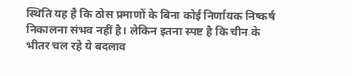स्थिति यह है कि ठोस प्रमाणों के बिना कोई निर्णायक निष्कर्ष निकालना संभव नहीं है। लेकिन इतना स्पष्ट है कि चीन के भीतर चल रहे ये बदलाव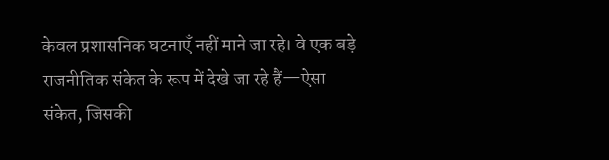केवल प्रशासनिक घटनाएँ नहीं माने जा रहे। वे एक बड़े राजनीतिक संकेत के रूप में देखे जा रहे हैं—ऐसा संकेत, जिसकी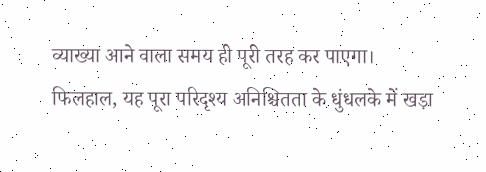व्याख्या आने वाला समय ही पूरी तरह कर पाएगा।
फिलहाल, यह पूरा परिदृश्य अनिश्चितता के धुंधलके में खड़ा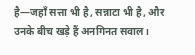है—जहाँ सत्ता भी है, सन्नाटा भी है, और उनके बीच खड़े हैं अनगिनत सवाल।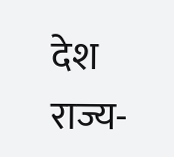देश
राज्य-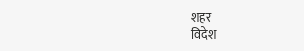शहर
विदेश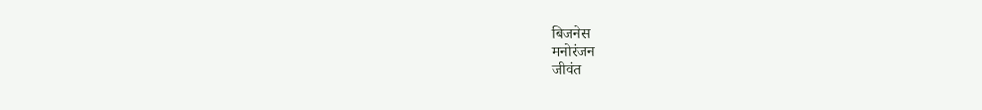बिजनेस
मनोरंजन
जीवंत